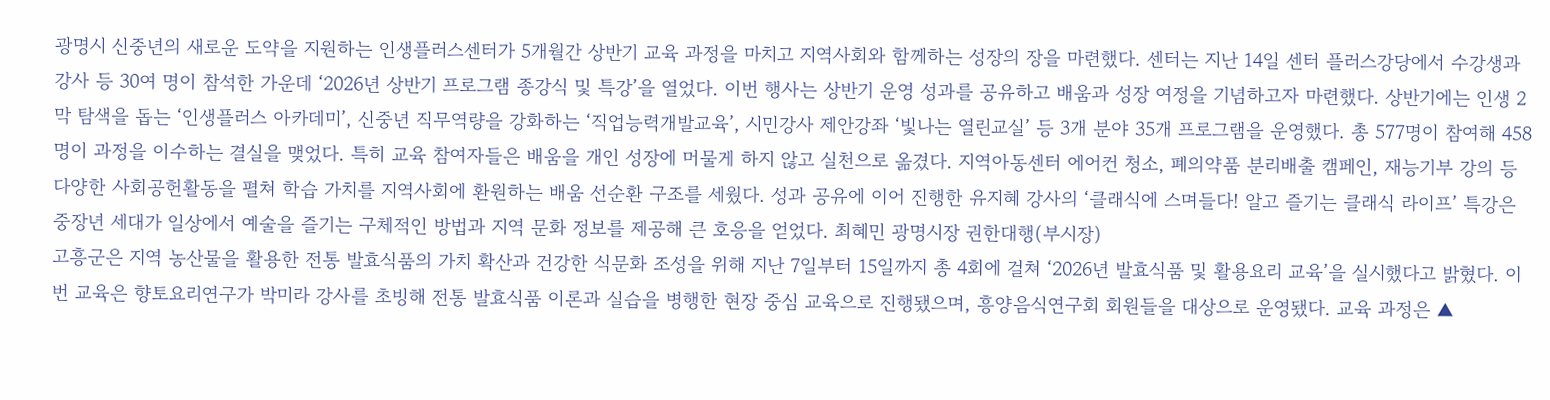광명시 신중년의 새로운 도약을 지원하는 인생플러스센터가 5개월간 상반기 교육 과정을 마치고 지역사회와 함께하는 성장의 장을 마련했다. 센터는 지난 14일 센터 플러스강당에서 수강생과 강사 등 30여 명이 참석한 가운데 ‘2026년 상반기 프로그램 종강식 및 특강’을 열었다. 이번 행사는 상반기 운영 성과를 공유하고 배움과 성장 여정을 기념하고자 마련했다. 상반기에는 인생 2막 탐색을 돕는 ‘인생플러스 아카데미’, 신중년 직무역량을 강화하는 ‘직업능력개발교육’, 시민강사 제안강좌 ‘빛나는 열린교실’ 등 3개 분야 35개 프로그램을 운영했다. 총 577명이 참여해 458명이 과정을 이수하는 결실을 맺었다. 특히 교육 참여자들은 배움을 개인 성장에 머물게 하지 않고 실천으로 옮겼다. 지역아동센터 에어컨 청소, 폐의약품 분리배출 캠페인, 재능기부 강의 등 다양한 사회공헌활동을 펼쳐 학습 가치를 지역사회에 환원하는 배움 선순환 구조를 세웠다. 성과 공유에 이어 진행한 유지혜 강사의 ‘클래식에 스며들다! 알고 즐기는 클래식 라이프’ 특강은 중장년 세대가 일상에서 예술을 즐기는 구체적인 방법과 지역 문화 정보를 제공해 큰 호응을 얻었다. 최혜민 광명시장 권한대행(부시장)
고흥군은 지역 농산물을 활용한 전통 발효식품의 가치 확산과 건강한 식문화 조성을 위해 지난 7일부터 15일까지 총 4회에 걸쳐 ‘2026년 발효식품 및 활용요리 교육’을 실시했다고 밝혔다. 이번 교육은 향토요리연구가 박미라 강사를 초빙해 전통 발효식품 이론과 실습을 병행한 현장 중심 교육으로 진행됐으며, 흥양음식연구회 회원들을 대상으로 운영됐다. 교육 과정은 ▲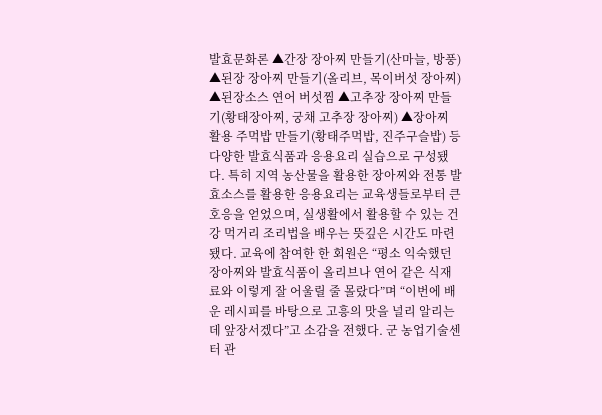발효문화론 ▲간장 장아찌 만들기(산마늘, 방풍) ▲된장 장아찌 만들기(올리브, 목이버섯 장아찌) ▲된장소스 연어 버섯찜 ▲고추장 장아찌 만들기(황태장아찌, 궁채 고추장 장아찌) ▲장아찌 활용 주먹밥 만들기(황태주먹밥, 진주구슬밥) 등 다양한 발효식품과 응용요리 실습으로 구성됐다. 특히 지역 농산물을 활용한 장아찌와 전통 발효소스를 활용한 응용요리는 교육생들로부터 큰 호응을 얻었으며, 실생활에서 활용할 수 있는 건강 먹거리 조리법을 배우는 뜻깊은 시간도 마련됐다. 교육에 참여한 한 회원은 “평소 익숙했던 장아찌와 발효식품이 올리브나 연어 같은 식재료와 이렇게 잘 어울릴 줄 몰랐다”며 “이번에 배운 레시피를 바탕으로 고흥의 맛을 널리 알리는 데 앞장서겠다”고 소감을 전했다. 군 농업기술센터 관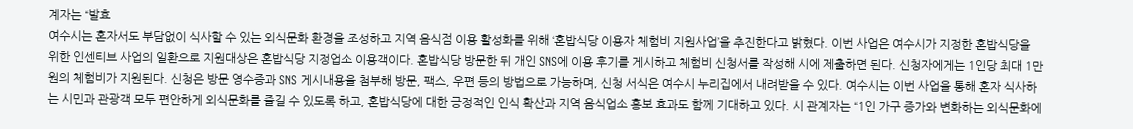계자는 “발효
여수시는 혼자서도 부담없이 식사할 수 있는 외식문화 환경을 조성하고 지역 음식점 이용 활성화를 위해 ‘혼밥식당 이용자 체험비 지원사업’을 추진한다고 밝혔다. 이번 사업은 여수시가 지정한 혼밥식당을 위한 인센티브 사업의 일환으로 지원대상은 혼밥식당 지정업소 이용객이다. 혼밥식당 방문한 뒤 개인 SNS에 이용 후기를 게시하고 체험비 신청서를 작성해 시에 제출하면 된다. 신청자에게는 1인당 최대 1만 원의 체험비가 지원된다. 신청은 방문 영수증과 SNS 게시내용을 첨부해 방문, 팩스, 우편 등의 방법으로 가능하며, 신청 서식은 여수시 누리집에서 내려받을 수 있다. 여수시는 이번 사업을 통해 혼자 식사하는 시민과 관광객 모두 편안하게 외식문화를 즐길 수 있도록 하고, 혼밥식당에 대한 긍정적인 인식 확산과 지역 음식업소 홍보 효과도 함께 기대하고 있다. 시 관계자는 “1인 가구 증가와 변화하는 외식문화에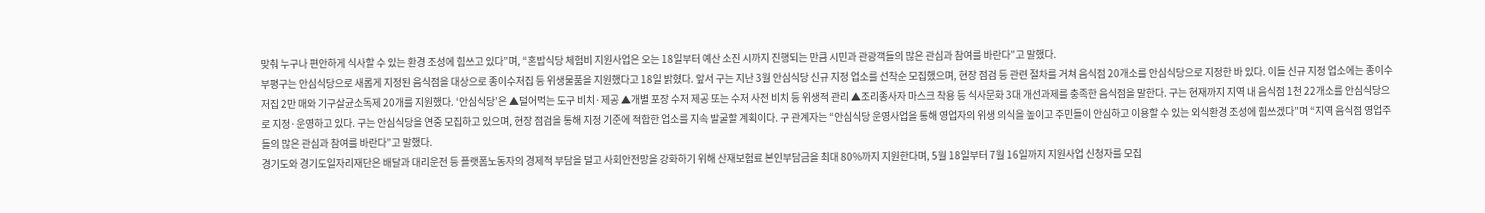맞춰 누구나 편안하게 식사할 수 있는 환경 조성에 힘쓰고 있다”며, “혼밥식당 체험비 지원사업은 오는 18일부터 예산 소진 시까지 진행되는 만큼 시민과 관광객들의 많은 관심과 참여를 바란다”고 말했다.
부평구는 안심식당으로 새롭게 지정된 음식점을 대상으로 종이수저집 등 위생물품을 지원했다고 18일 밝혔다. 앞서 구는 지난 3월 안심식당 신규 지정 업소를 선착순 모집했으며, 현장 점검 등 관련 절차를 거쳐 음식점 20개소를 안심식당으로 지정한 바 있다. 이들 신규 지정 업소에는 종이수저집 2만 매와 기구살균소독제 20개를 지원했다. ‘안심식당’은 ▲덜어먹는 도구 비치·제공 ▲개별 포장 수저 제공 또는 수저 사전 비치 등 위생적 관리 ▲조리종사자 마스크 착용 등 식사문화 3대 개선과제를 충족한 음식점을 말한다. 구는 현재까지 지역 내 음식점 1천 22개소를 안심식당으로 지정·운영하고 있다. 구는 안심식당을 연중 모집하고 있으며, 현장 점검을 통해 지정 기준에 적합한 업소를 지속 발굴할 계획이다. 구 관계자는 “안심식당 운영사업을 통해 영업자의 위생 의식을 높이고 주민들이 안심하고 이용할 수 있는 외식환경 조성에 힘쓰겠다”며 “지역 음식점 영업주들의 많은 관심과 참여를 바란다”고 말했다.
경기도와 경기도일자리재단은 배달과 대리운전 등 플랫폼노동자의 경제적 부담을 덜고 사회안전망을 강화하기 위해 산재보험료 본인부담금을 최대 80%까지 지원한다며, 5월 18일부터 7월 16일까지 지원사업 신청자를 모집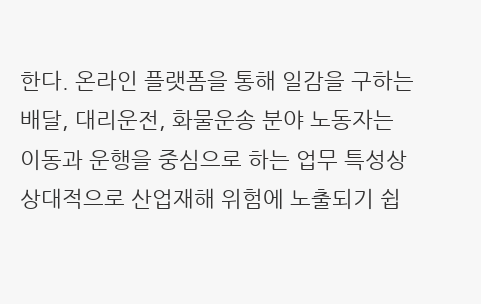한다. 온라인 플랫폼을 통해 일감을 구하는 배달, 대리운전, 화물운송 분야 노동자는 이동과 운행을 중심으로 하는 업무 특성상 상대적으로 산업재해 위험에 노출되기 쉽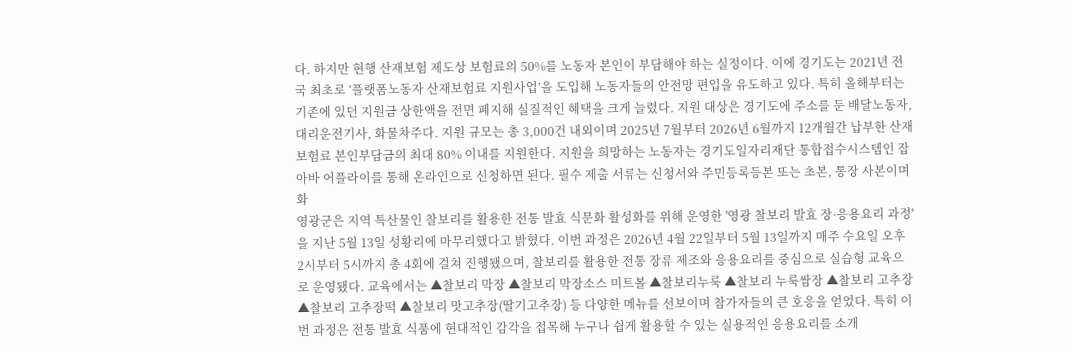다. 하지만 현행 산재보험 제도상 보험료의 50%를 노동자 본인이 부담해야 하는 실정이다. 이에 경기도는 2021년 전국 최초로 ‘플랫폼노동자 산재보험료 지원사업’을 도입해 노동자들의 안전망 편입을 유도하고 있다. 특히 올해부터는 기존에 있던 지원금 상한액을 전면 폐지해 실질적인 혜택을 크게 늘렸다. 지원 대상은 경기도에 주소를 둔 배달노동자, 대리운전기사, 화물차주다. 지원 규모는 총 3,000건 내외이며 2025년 7월부터 2026년 6월까지 12개월간 납부한 산재보험료 본인부담금의 최대 80% 이내를 지원한다. 지원을 희망하는 노동자는 경기도일자리재단 통합접수시스템인 잡아바 어플라이를 통해 온라인으로 신청하면 된다. 필수 제출 서류는 신청서와 주민등록등본 또는 초본, 통장 사본이며 화
영광군은 지역 특산물인 찰보리를 활용한 전통 발효 식문화 활성화를 위해 운영한 '영광 찰보리 발효 장·응용요리 과정'을 지난 5월 13일 성황리에 마무리했다고 밝혔다. 이번 과정은 2026년 4월 22일부터 5월 13일까지 매주 수요일 오후 2시부터 5시까지 총 4회에 걸쳐 진행됐으며, 찰보리를 활용한 전통 장류 제조와 응용요리를 중심으로 실습형 교육으로 운영됐다. 교육에서는 ▲찰보리 막장 ▲찰보리 막장소스 미트볼 ▲찰보리누룩 ▲찰보리 누룩쌈장 ▲찰보리 고추장 ▲찰보리 고추장떡 ▲찰보리 맛고추장(딸기고추장) 등 다양한 메뉴를 선보이며 참가자들의 큰 호응을 얻었다. 특히 이번 과정은 전통 발효 식품에 현대적인 감각을 접목해 누구나 쉽게 활용할 수 있는 실용적인 응용요리를 소개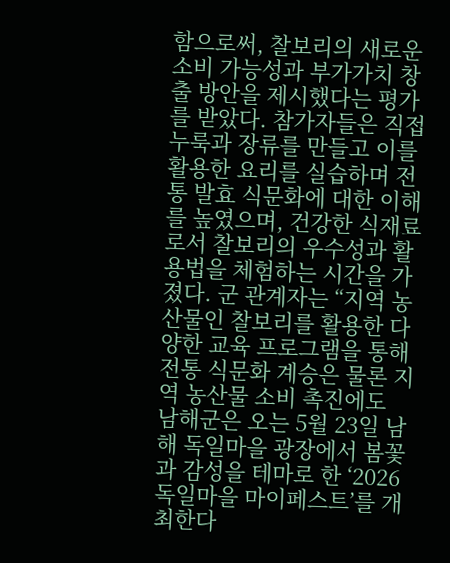함으로써, 찰보리의 새로운 소비 가능성과 부가가치 창출 방안을 제시했다는 평가를 받았다. 참가자들은 직접 누룩과 장류를 만들고 이를 활용한 요리를 실습하며 전통 발효 식문화에 대한 이해를 높였으며, 건강한 식재료로서 찰보리의 우수성과 활용법을 체험하는 시간을 가졌다. 군 관계자는 “지역 농산물인 찰보리를 활용한 다양한 교육 프로그램을 통해 전통 식문화 계승은 물론 지역 농산물 소비 촉진에도
남해군은 오는 5월 23일 남해 독일마을 광장에서 봄꽃과 감성을 테마로 한 ‘2026 독일마을 마이페스트’를 개최한다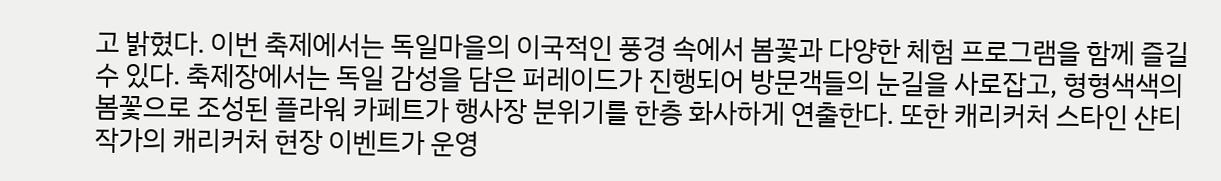고 밝혔다. 이번 축제에서는 독일마을의 이국적인 풍경 속에서 봄꽃과 다양한 체험 프로그램을 함께 즐길 수 있다. 축제장에서는 독일 감성을 담은 퍼레이드가 진행되어 방문객들의 눈길을 사로잡고, 형형색색의 봄꽃으로 조성된 플라워 카페트가 행사장 분위기를 한층 화사하게 연출한다. 또한 캐리커처 스타인 샨티 작가의 캐리커처 현장 이벤트가 운영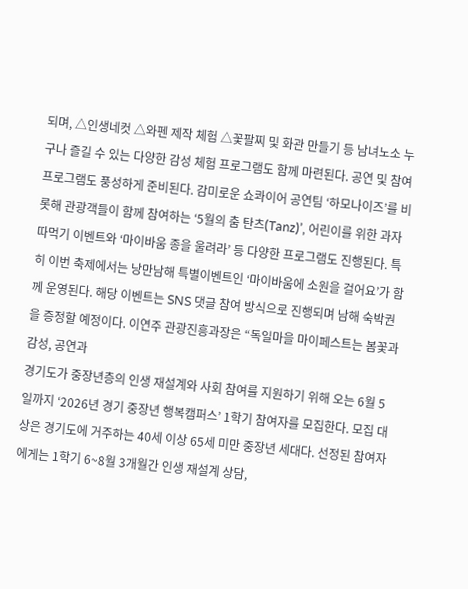되며, △인생네컷 △와펜 제작 체험 △꽃팔찌 및 화관 만들기 등 남녀노소 누구나 즐길 수 있는 다양한 감성 체험 프로그램도 함께 마련된다. 공연 및 참여 프로그램도 풍성하게 준비된다. 감미로운 쇼콰이어 공연팀 ‘하모나이즈’를 비롯해 관광객들이 함께 참여하는 ‘5월의 춤 탄츠(Tanz)’, 어린이를 위한 과자 따먹기 이벤트와 ‘마이바움 종을 울려라’ 등 다양한 프로그램도 진행된다. 특히 이번 축제에서는 낭만남해 특별이벤트인 ‘마이바움에 소원을 걸어요’가 함께 운영된다. 해당 이벤트는 SNS 댓글 참여 방식으로 진행되며 남해 숙박권을 증정할 예정이다. 이연주 관광진흥과장은 “독일마을 마이페스트는 봄꽃과 감성, 공연과
경기도가 중장년층의 인생 재설계와 사회 참여를 지원하기 위해 오는 6월 5일까지 ‘2026년 경기 중장년 행복캠퍼스’ 1학기 참여자를 모집한다. 모집 대상은 경기도에 거주하는 40세 이상 65세 미만 중장년 세대다. 선정된 참여자에게는 1학기 6~8월 3개월간 인생 재설계 상담,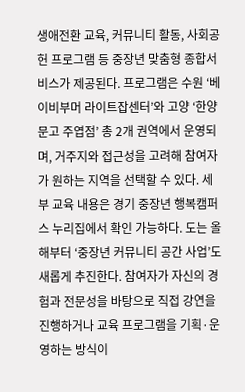생애전환 교육, 커뮤니티 활동, 사회공헌 프로그램 등 중장년 맞춤형 종합서비스가 제공된다. 프로그램은 수원 ‘베이비부머 라이트잡센터’와 고양 ‘한양문고 주엽점’ 총 2개 권역에서 운영되며, 거주지와 접근성을 고려해 참여자가 원하는 지역을 선택할 수 있다. 세부 교육 내용은 경기 중장년 행복캠퍼스 누리집에서 확인 가능하다. 도는 올해부터 ‘중장년 커뮤니티 공간 사업’도 새롭게 추진한다. 참여자가 자신의 경험과 전문성을 바탕으로 직접 강연을 진행하거나 교육 프로그램을 기획·운영하는 방식이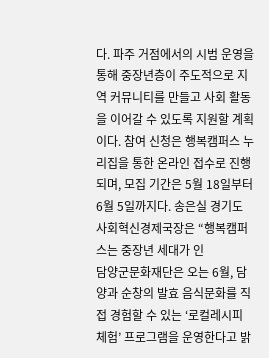다. 파주 거점에서의 시범 운영을 통해 중장년층이 주도적으로 지역 커뮤니티를 만들고 사회 활동을 이어갈 수 있도록 지원할 계획이다. 참여 신청은 행복캠퍼스 누리집을 통한 온라인 접수로 진행되며, 모집 기간은 5월 18일부터 6월 5일까지다. 송은실 경기도 사회혁신경제국장은 “행복캠퍼스는 중장년 세대가 인
담양군문화재단은 오는 6월, 담양과 순창의 발효 음식문화를 직접 경험할 수 있는 ‘로컬레시피 체험’ 프로그램을 운영한다고 밝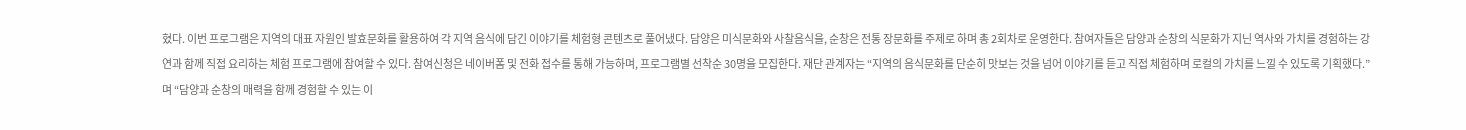혔다. 이번 프로그램은 지역의 대표 자원인 발효문화를 활용하여 각 지역 음식에 담긴 이야기를 체험형 콘텐츠로 풀어냈다. 담양은 미식문화와 사찰음식을, 순창은 전통 장문화를 주제로 하며 총 2회차로 운영한다. 참여자들은 담양과 순창의 식문화가 지닌 역사와 가치를 경험하는 강연과 함께 직접 요리하는 체험 프로그램에 참여할 수 있다. 참여신청은 네이버폼 및 전화 접수를 통해 가능하며, 프로그램별 선착순 30명을 모집한다. 재단 관계자는 “지역의 음식문화를 단순히 맛보는 것을 넘어 이야기를 듣고 직접 체험하며 로컬의 가치를 느낄 수 있도록 기획했다.”며 “담양과 순창의 매력을 함께 경험할 수 있는 이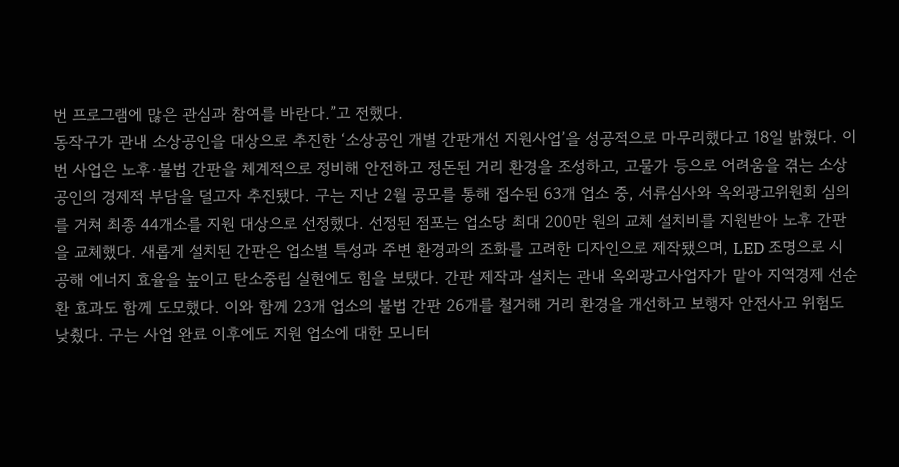번 프로그램에 많은 관심과 참여를 바란다.”고 전했다.
동작구가 관내 소상공인을 대상으로 추진한 ‘소상공인 개별 간판개선 지원사업’을 성공적으로 마무리했다고 18일 밝혔다. 이번 사업은 노후·불법 간판을 체계적으로 정비해 안전하고 정돈된 거리 환경을 조성하고, 고물가 등으로 어려움을 겪는 소상공인의 경제적 부담을 덜고자 추진됐다. 구는 지난 2월 공모를 통해 접수된 63개 업소 중, 서류심사와 옥외광고위원회 심의를 거쳐 최종 44개소를 지원 대상으로 선정했다. 선정된 점포는 업소당 최대 200만 원의 교체 설치비를 지원받아 노후 간판을 교체했다. 새롭게 설치된 간판은 업소별 특성과 주변 환경과의 조화를 고려한 디자인으로 제작됐으며, LED 조명으로 시공해 에너지 효율을 높이고 탄소중립 실현에도 힘을 보탰다. 간판 제작과 설치는 관내 옥외광고사업자가 맡아 지역경제 선순환 효과도 함께 도모했다. 이와 함께 23개 업소의 불법 간판 26개를 철거해 거리 환경을 개선하고 보행자 안전사고 위험도 낮췄다. 구는 사업 완료 이후에도 지원 업소에 대한 모니터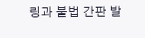링과 불법 간판 발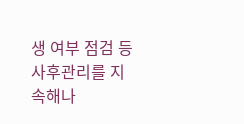생 여부 점검 등 사후관리를 지속해나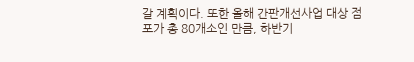갈 계획이다. 또한 올해 간판개선사업 대상 점포가 총 80개소인 만큼, 하반기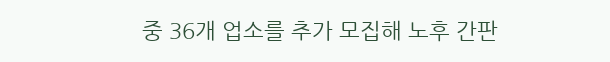중 36개 업소를 추가 모집해 노후 간판